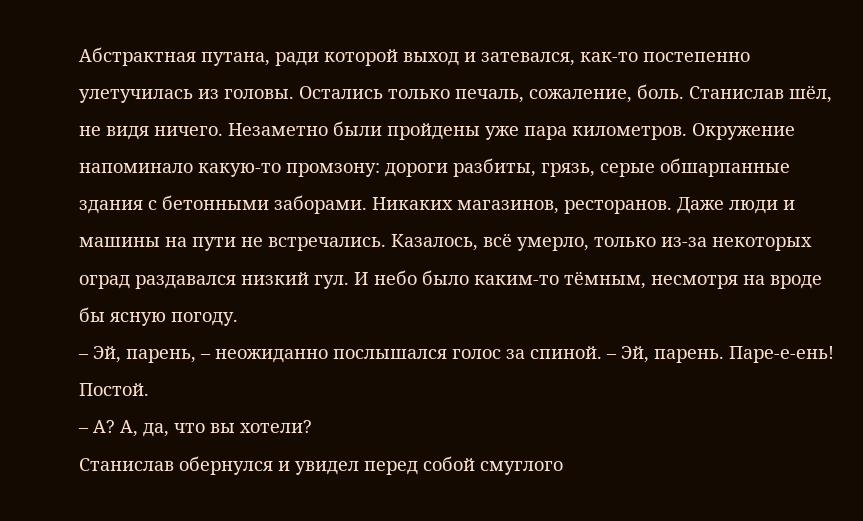Абстрактная путана, ради которой выход и затевался, как-то постепенно улетучилась из головы. Остались только печаль, сожаление, боль. Станислав шёл, не видя ничего. Незаметно были пройдены уже пара километров. Окружение напоминало какую-то промзону: дороги разбиты, грязь, серые обшарпанные здания с бетонными заборами. Никаких магазинов, ресторанов. Даже люди и машины на пути не встречались. Казалось, всё умерло, только из-за некоторых оград раздавался низкий гул. И небо было каким-то тёмным, несмотря на вроде бы ясную погоду.
– Эй, парень, – неожиданно послышался голос за спиной. – Эй, парень. Паре-е-ень! Постой.
– А? А, да, что вы хотели?
Станислав обернулся и увидел перед собой смуглого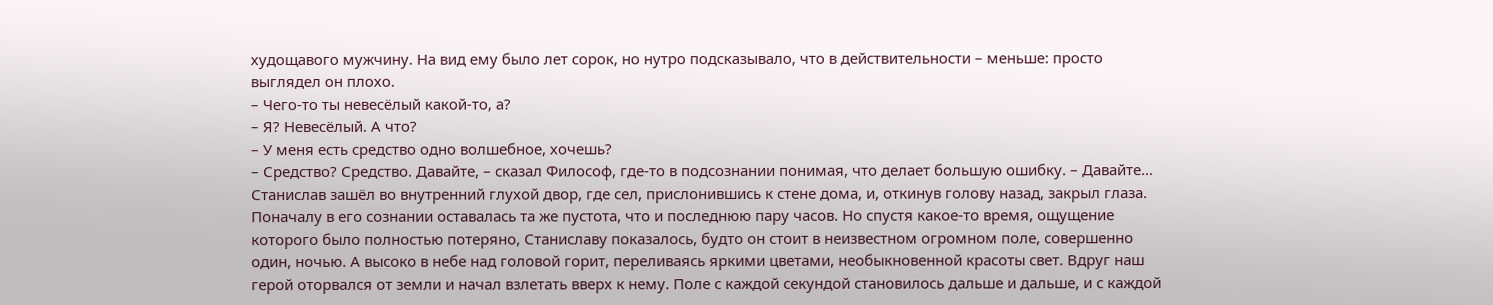худощавого мужчину. На вид ему было лет сорок, но нутро подсказывало, что в действительности – меньше: просто выглядел он плохо.
– Чего-то ты невесёлый какой-то, а?
– Я? Невесёлый. А что?
– У меня есть средство одно волшебное, хочешь?
– Средство? Средство. Давайте, – сказал Философ, где-то в подсознании понимая, что делает большую ошибку. – Давайте…
Станислав зашёл во внутренний глухой двор, где сел, прислонившись к стене дома, и, откинув голову назад, закрыл глаза.
Поначалу в его сознании оставалась та же пустота, что и последнюю пару часов. Но спустя какое-то время, ощущение которого было полностью потеряно, Станиславу показалось, будто он стоит в неизвестном огромном поле, совершенно один, ночью. А высоко в небе над головой горит, переливаясь яркими цветами, необыкновенной красоты свет. Вдруг наш герой оторвался от земли и начал взлетать вверх к нему. Поле с каждой секундой становилось дальше и дальше, и с каждой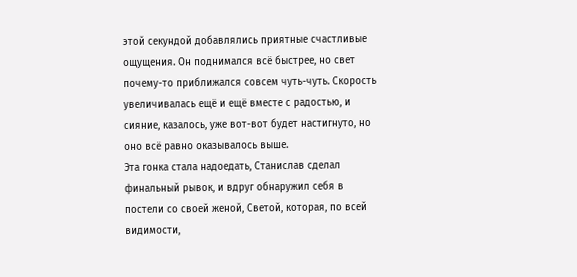этой секундой добавлялись приятные счастливые ощущения. Он поднимался всё быстрее, но свет почему-то приближался совсем чуть-чуть. Скорость увеличивалась ещё и ещё вместе с радостью, и сияние, казалось, уже вот-вот будет настигнуто, но оно всё равно оказывалось выше.
Эта гонка стала надоедать, Станислав сделал финальный рывок, и вдруг обнаружил себя в постели со своей женой, Светой, которая, по всей видимости,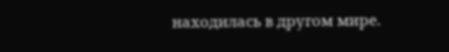находилась в другом мире.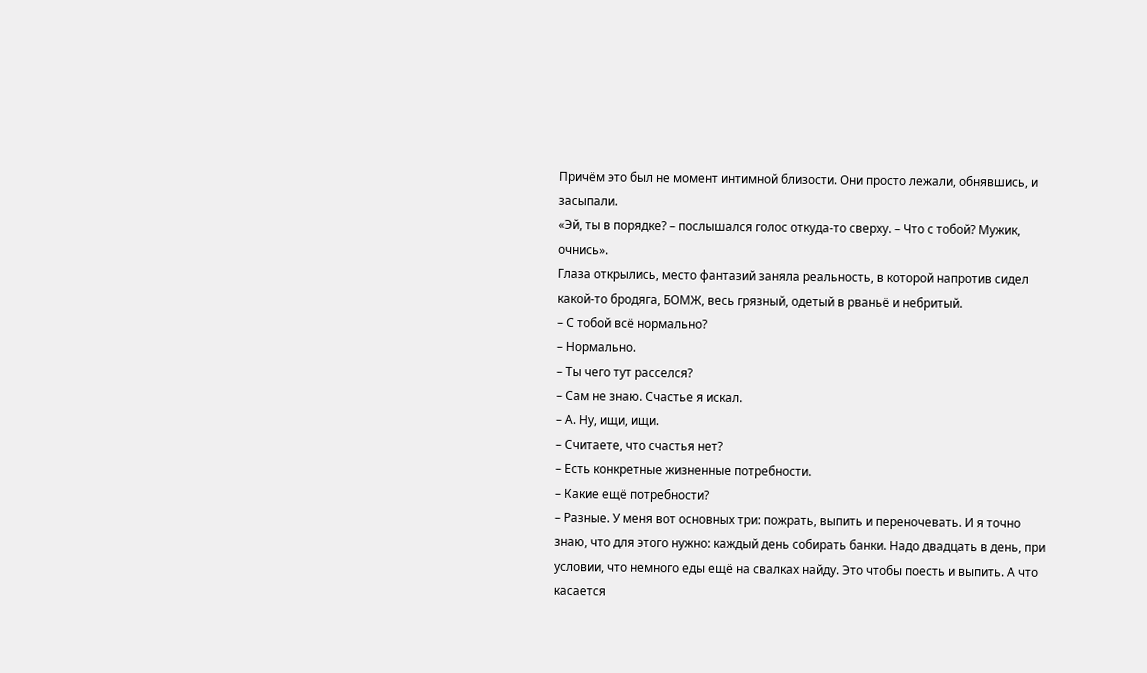Причём это был не момент интимной близости. Они просто лежали, обнявшись, и засыпали.
«Эй, ты в порядке? – послышался голос откуда-то сверху. – Что с тобой? Мужик, очнись».
Глаза открылись, место фантазий заняла реальность, в которой напротив сидел какой-то бродяга, БОМЖ, весь грязный, одетый в рваньё и небритый.
– С тобой всё нормально?
– Нормально.
– Ты чего тут расселся?
– Сам не знаю. Счастье я искал.
– А. Ну, ищи, ищи.
– Считаете, что счастья нет?
– Есть конкретные жизненные потребности.
– Какие ещё потребности?
– Разные. У меня вот основных три: пожрать, выпить и переночевать. И я точно знаю, что для этого нужно: каждый день собирать банки. Надо двадцать в день, при условии, что немного еды ещё на свалках найду. Это чтобы поесть и выпить. А что касается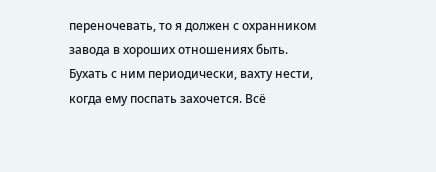переночевать, то я должен с охранником завода в хороших отношениях быть. Бухать с ним периодически, вахту нести, когда ему поспать захочется. Всё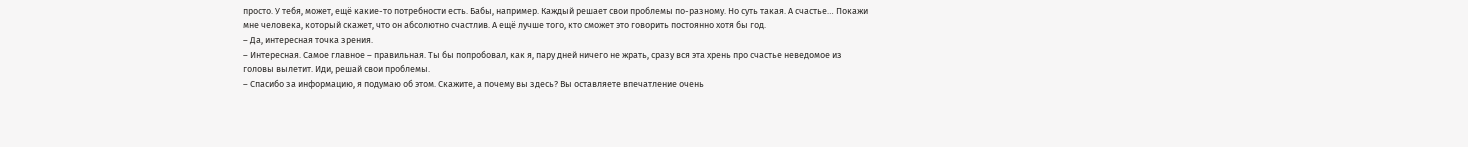просто. У тебя, может, ещё какие-то потребности есть. Бабы, например. Каждый решает свои проблемы по-разному. Но суть такая. А счастье… Покажи мне человека, который скажет, что он абсолютно счастлив. А ещё лучше того, кто сможет это говорить постоянно хотя бы год.
– Да, интересная точка зрения.
– Интересная. Самое главное – правильная. Ты бы попробовал, как я, пару дней ничего не жрать, сразу вся эта хрень про счастье неведомое из головы вылетит. Иди, решай свои проблемы.
– Спасибо за информацию, я подумаю об этом. Скажите, а почему вы здесь? Вы оставляете впечатление очень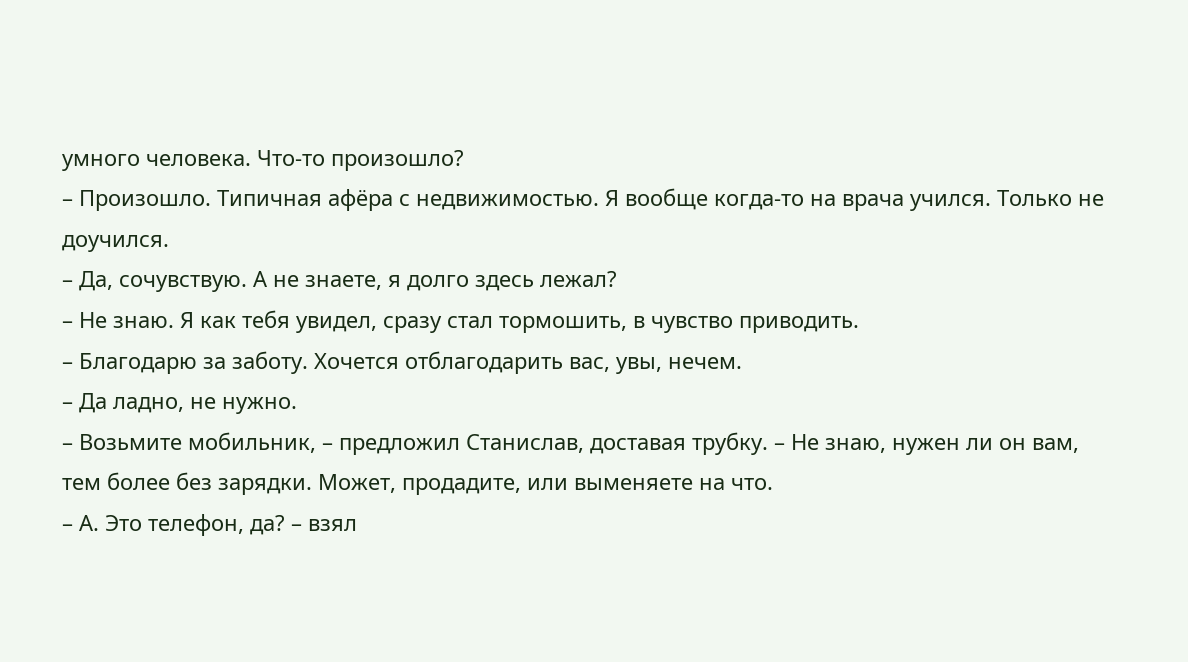умного человека. Что-то произошло?
– Произошло. Типичная афёра с недвижимостью. Я вообще когда-то на врача учился. Только не доучился.
– Да, сочувствую. А не знаете, я долго здесь лежал?
– Не знаю. Я как тебя увидел, сразу стал тормошить, в чувство приводить.
– Благодарю за заботу. Хочется отблагодарить вас, увы, нечем.
– Да ладно, не нужно.
– Возьмите мобильник, – предложил Станислав, доставая трубку. – Не знаю, нужен ли он вам, тем более без зарядки. Может, продадите, или выменяете на что.
– А. Это телефон, да? – взял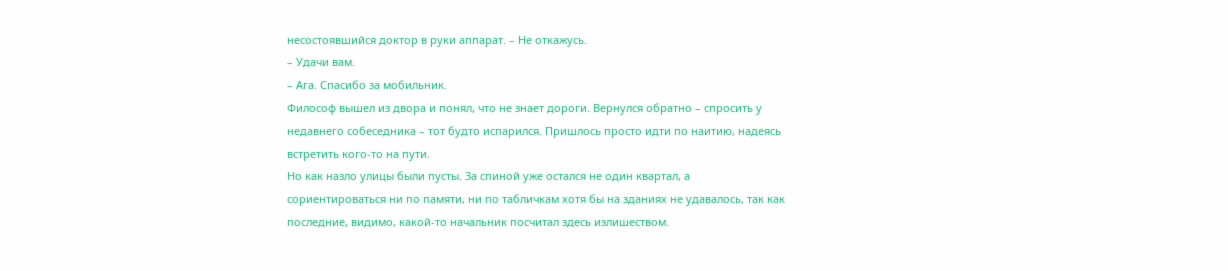несостоявшийся доктор в руки аппарат. – Не откажусь.
– Удачи вам.
– Ага. Спасибо за мобильник.
Философ вышел из двора и понял, что не знает дороги. Вернулся обратно – спросить у недавнего собеседника – тот будто испарился. Пришлось просто идти по наитию, надеясь встретить кого-то на пути.
Но как назло улицы были пусты. За спиной уже остался не один квартал, а сориентироваться ни по памяти, ни по табличкам хотя бы на зданиях не удавалось, так как последние, видимо, какой-то начальник посчитал здесь излишеством.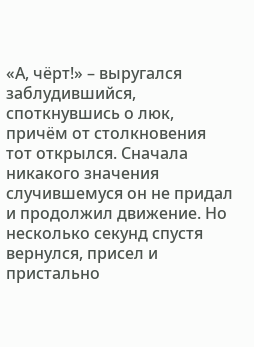«А, чёрт!» – выругался заблудившийся, споткнувшись о люк, причём от столкновения тот открылся. Сначала никакого значения случившемуся он не придал и продолжил движение. Но несколько секунд спустя вернулся, присел и пристально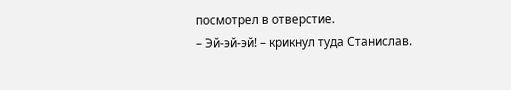посмотрел в отверстие.
– Эй-эй-эй! – крикнул туда Станислав.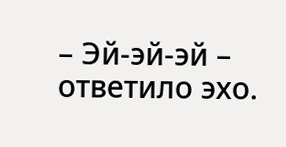– Эй-эй-эй – ответило эхо.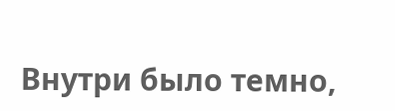Внутри было темно,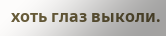хоть глаз выколи.